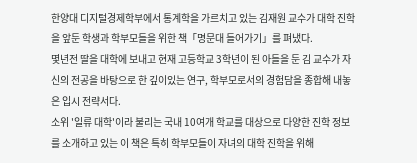한양대 디지털경제학부에서 통계학을 가르치고 있는 김재원 교수가 대학 진학을 앞둔 학생과 학부모들을 위한 책「명문대 들어가기」를 펴냈다.
몇년전 딸을 대학에 보내고 현재 고등학교 3학년이 된 아들을 둔 김 교수가 자신의 전공을 바탕으로 한 깊이있는 연구, 학부모로서의 경험담을 종합해 내놓은 입시 전략서다.
소위 '일류 대학'이라 불리는 국내 10여개 학교를 대상으로 다양한 진학 정보를 소개하고 있는 이 책은 특히 학부모들이 자녀의 대학 진학을 위해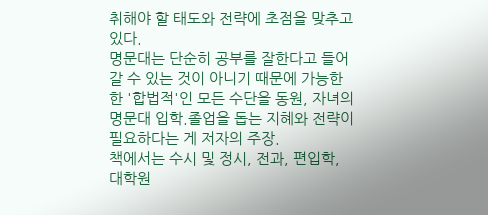취해야 할 태도와 전략에 초점을 맞추고 있다.
명문대는 단순히 공부를 잘한다고 들어갈 수 있는 것이 아니기 때문에 가능한 한 '합법적'인 모든 수단을 동원, 자녀의 명문대 입학.졸업을 돕는 지혜와 전략이 필요하다는 게 저자의 주장.
책에서는 수시 및 정시, 전과, 편입학, 대학원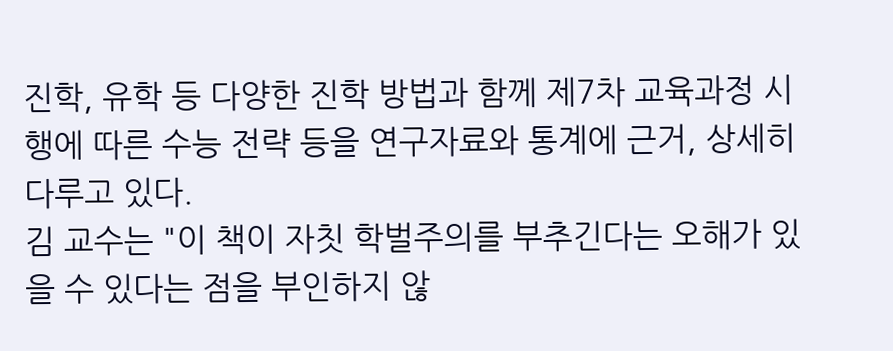진학, 유학 등 다양한 진학 방법과 함께 제7차 교육과정 시행에 따른 수능 전략 등을 연구자료와 통계에 근거, 상세히 다루고 있다.
김 교수는 "이 책이 자칫 학벌주의를 부추긴다는 오해가 있을 수 있다는 점을 부인하지 않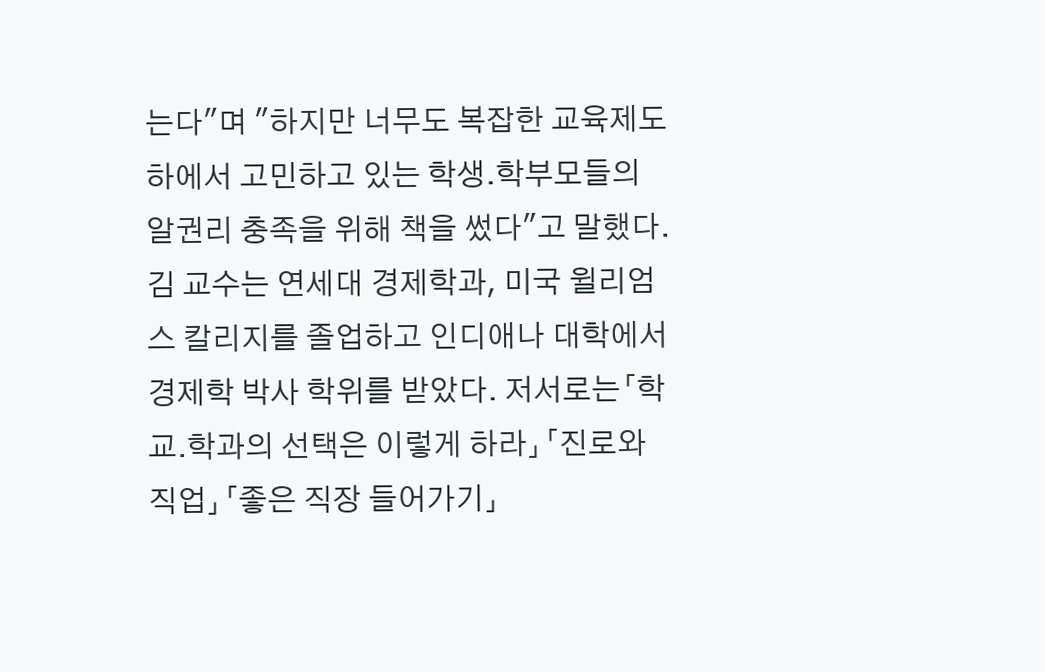는다"며 "하지만 너무도 복잡한 교육제도 하에서 고민하고 있는 학생.학부모들의 알권리 충족을 위해 책을 썼다"고 말했다.
김 교수는 연세대 경제학과, 미국 윌리엄스 칼리지를 졸업하고 인디애나 대학에서 경제학 박사 학위를 받았다. 저서로는「학교.학과의 선택은 이렇게 하라」「진로와 직업」「좋은 직장 들어가기」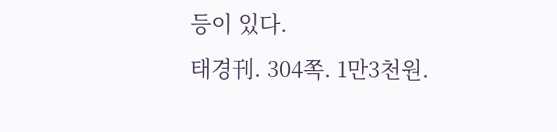등이 있다.
태경刊. 304쪽. 1만3천원.